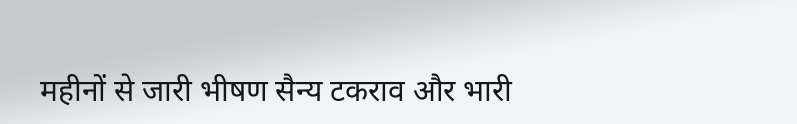महीनों से जारी भीषण सैन्य टकराव और भारी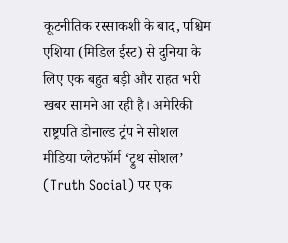कूटनीतिक रस्साकशी के बाद, पश्चिम एशिया (मिडिल ईस्ट) से दुनिया के लिए एक बहुत बड़ी और राहत भरी खबर सामने आ रही है। अमेरिकी राष्ट्रपति डोनाल्ड ट्रंप ने सोशल मीडिया प्लेटफॉर्म ‘ट्रुथ सोशल’ (Truth Social) पर एक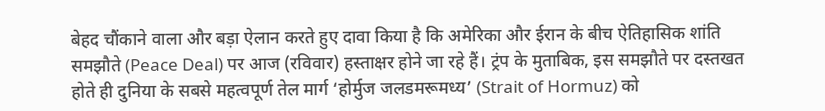बेहद चौंकाने वाला और बड़ा ऐलान करते हुए दावा किया है कि अमेरिका और ईरान के बीच ऐतिहासिक शांति समझौते (Peace Deal) पर आज (रविवार) हस्ताक्षर होने जा रहे हैं। ट्रंप के मुताबिक, इस समझौते पर दस्तखत होते ही दुनिया के सबसे महत्वपूर्ण तेल मार्ग ‘होर्मुज जलडमरूमध्य’ (Strait of Hormuz) को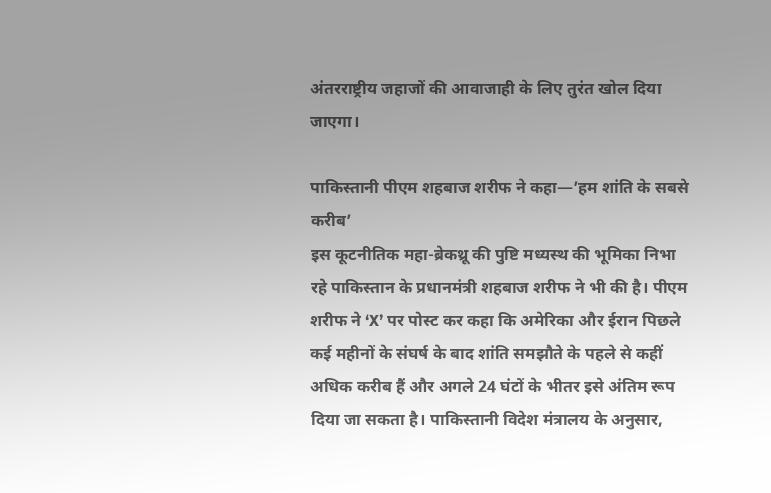अंतरराष्ट्रीय जहाजों की आवाजाही के लिए तुरंत खोल दिया जाएगा।

पाकिस्तानी पीएम शहबाज शरीफ ने कहा—’हम शांति के सबसे करीब’
इस कूटनीतिक महा-ब्रेकथ्रू की पुष्टि मध्यस्थ की भूमिका निभा रहे पाकिस्तान के प्रधानमंत्री शहबाज शरीफ ने भी की है। पीएम शरीफ ने ‘X’ पर पोस्ट कर कहा कि अमेरिका और ईरान पिछले कई महीनों के संघर्ष के बाद शांति समझौते के पहले से कहीं अधिक करीब हैं और अगले 24 घंटों के भीतर इसे अंतिम रूप दिया जा सकता है। पाकिस्तानी विदेश मंत्रालय के अनुसार,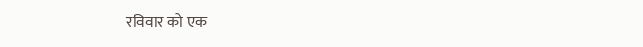रविवार को एक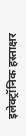इलेक्ट्रॉनिक हस्ताक्षर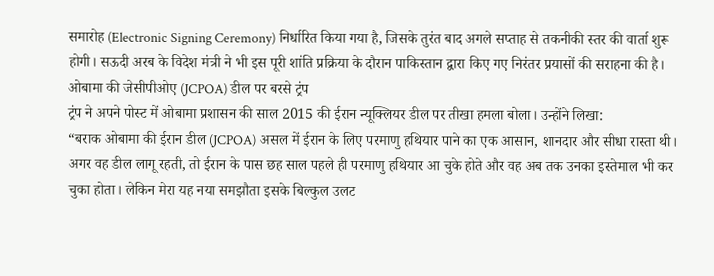समारोह (Electronic Signing Ceremony) निर्धारित किया गया है, जिसके तुरंत बाद अगले सप्ताह से तकनीकी स्तर की वार्ता शुरू होगी। सऊदी अरब के विदेश मंत्री ने भी इस पूरी शांति प्रक्रिया के दौरान पाकिस्तान द्वारा किए गए निरंतर प्रयासों की सराहना की है।
ओबामा की जेसीपीओए (JCPOA) डील पर बरसे ट्रंप
ट्रंप ने अपने पोस्ट में ओबामा प्रशासन की साल 2015 की ईरान न्यूक्लियर डील पर तीखा हमला बोला। उन्होंने लिखा:
“बराक ओबामा की ईरान डील (JCPOA) असल में ईरान के लिए परमाणु हथियार पाने का एक आसान, शानदार और सीधा रास्ता थी। अगर वह डील लागू रहती, तो ईरान के पास छह साल पहले ही परमाणु हथियार आ चुके होते और वह अब तक उनका इस्तेमाल भी कर चुका होता। लेकिन मेरा यह नया समझौता इसके बिल्कुल उलट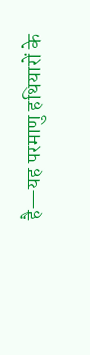है—यह परमाणु हथियारों के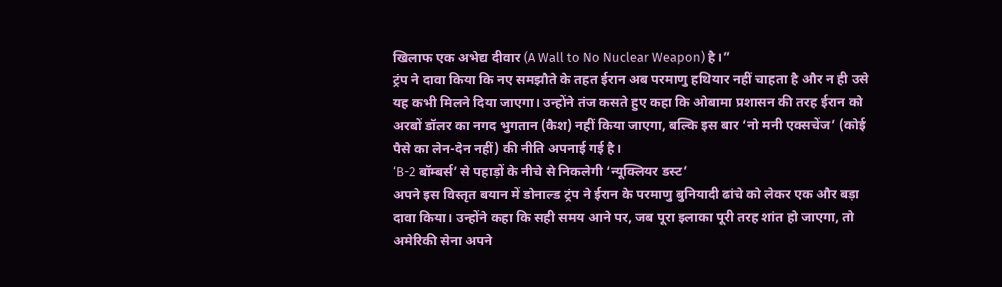खिलाफ एक अभेद्य दीवार (A Wall to No Nuclear Weapon) है।”
ट्रंप ने दावा किया कि नए समझौते के तहत ईरान अब परमाणु हथियार नहीं चाहता है और न ही उसे यह कभी मिलने दिया जाएगा। उन्होंने तंज कसते हुए कहा कि ओबामा प्रशासन की तरह ईरान को अरबों डॉलर का नगद भुगतान (कैश) नहीं किया जाएगा, बल्कि इस बार ‘नो मनी एक्सचेंज’ (कोई पैसे का लेन-देन नहीं) की नीति अपनाई गई है।
‘B-2 बॉम्बर्स’ से पहाड़ों के नीचे से निकलेगी ‘न्यूक्लियर डस्ट’
अपने इस विस्तृत बयान में डोनाल्ड ट्रंप ने ईरान के परमाणु बुनियादी ढांचे को लेकर एक और बड़ा दावा किया। उन्होंने कहा कि सही समय आने पर, जब पूरा इलाका पूरी तरह शांत हो जाएगा, तो अमेरिकी सेना अपने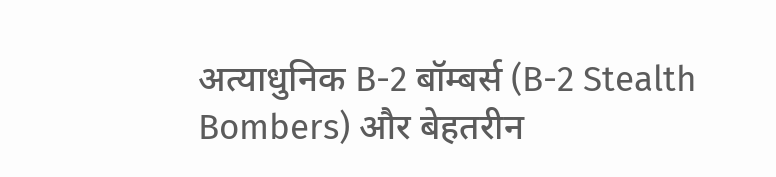अत्याधुनिक B-2 बॉम्बर्स (B-2 Stealth Bombers) और बेहतरीन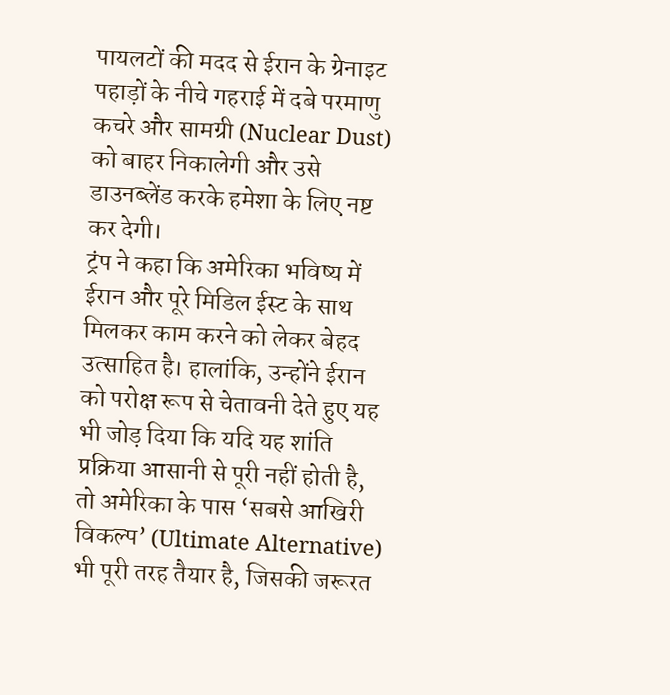पायलटों की मदद से ईरान के ग्रेनाइट पहाड़ों के नीचे गहराई में दबे परमाणु कचरे और सामग्री (Nuclear Dust) को बाहर निकालेगी और उसे डाउनब्लेंड करके हमेशा के लिए नष्ट कर देगी।
ट्रंप ने कहा कि अमेरिका भविष्य में ईरान और पूरे मिडिल ईस्ट के साथ मिलकर काम करने को लेकर बेहद उत्साहित है। हालांकि, उन्होंने ईरान को परोक्ष रूप से चेतावनी देते हुए यह भी जोड़ दिया कि यदि यह शांति प्रक्रिया आसानी से पूरी नहीं होती है, तो अमेरिका के पास ‘सबसे आखिरी विकल्प’ (Ultimate Alternative) भी पूरी तरह तैयार है, जिसकी जरूरत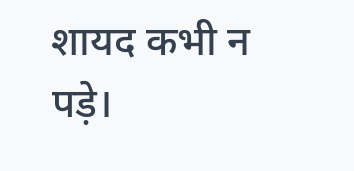शायद कभी न पड़े।